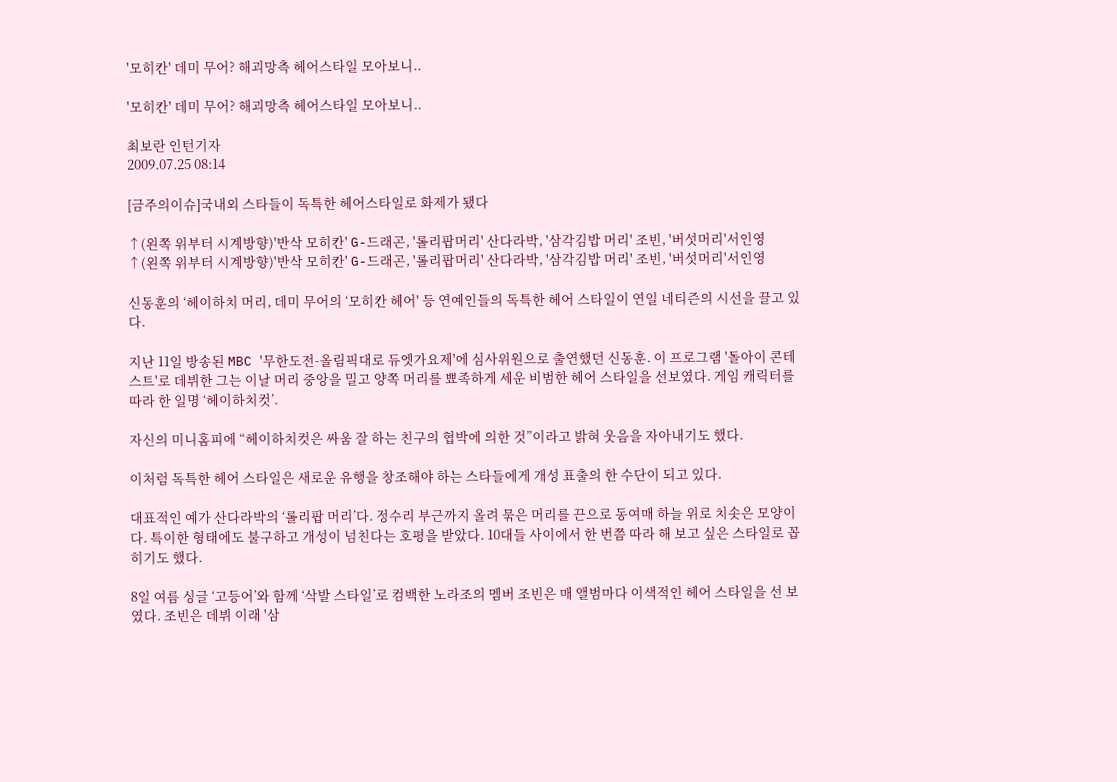'모히칸' 데미 무어? 해괴망측 헤어스타일 모아보니..

'모히칸' 데미 무어? 해괴망측 헤어스타일 모아보니..

최보란 인턴기자
2009.07.25 08:14

[금주의이슈]국내외 스타들이 독특한 헤어스타일로 화제가 됐다

↑(왼쪽 위부터 시계방향)'반삭 모히칸' G-드래곤, '롤리팝머리' 산다라박, '삼각김밥 머리' 조빈, '버섯머리'서인영
↑(왼쪽 위부터 시계방향)'반삭 모히칸' G-드래곤, '롤리팝머리' 산다라박, '삼각김밥 머리' 조빈, '버섯머리'서인영

신동훈의 ‘헤이하치 머리, 데미 무어의 ‘모히칸 헤어' 등 연예인들의 독특한 헤어 스타일이 연일 네티즌의 시선을 끌고 있다.

지난 11일 방송된 MBC '무한도전-올림픽대로 듀엣가요제'에 심사위원으로 출연했던 신동훈. 이 프로그램 '돌아이 콘테스트'로 데뷔한 그는 이날 머리 중앙을 밀고 양쪽 머리를 뾰족하게 세운 비범한 헤어 스타일을 선보였다. 게임 캐릭터를 따라 한 일명 ‘헤이하치컷’.

자신의 미니홈피에 “헤이하치컷은 싸움 잘 하는 친구의 협박에 의한 것”이라고 밝혀 웃음을 자아내기도 했다.

이처럼 독특한 헤어 스타일은 새로운 유행을 창조해야 하는 스타들에게 개성 표출의 한 수단이 되고 있다.

대표적인 예가 산다라박의 ‘롤리팝 머리’다. 정수리 부근까지 올려 묶은 머리를 끈으로 동여매 하늘 위로 치솟은 모양이다. 특이한 형태에도 불구하고 개성이 넘친다는 호평을 받았다. 10대들 사이에서 한 번쯤 따라 해 보고 싶은 스타일로 꼽히기도 했다.

8일 여름 싱글 ‘고등어’와 함께 ‘삭발 스타일’로 컴백한 노라조의 멤버 조빈은 매 앨범마다 이색적인 헤어 스타일을 선 보였다. 조빈은 데뷔 이래 '삼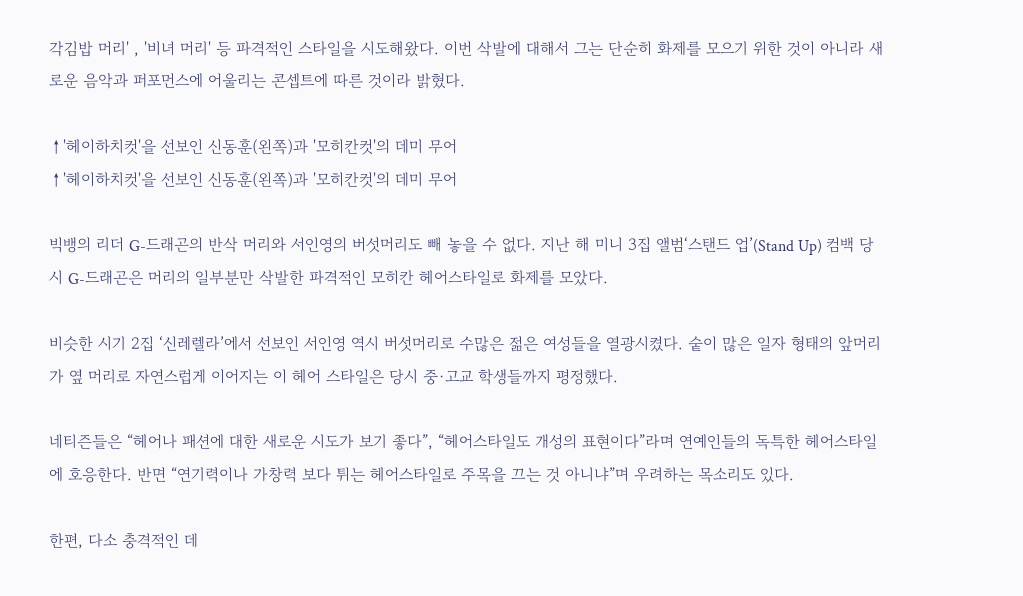각김밥 머리' , '비녀 머리' 등 파격적인 스타일을 시도해왔다. 이번 삭발에 대해서 그는 단순히 화제를 모으기 위한 것이 아니라 새로운 음악과 퍼포먼스에 어울리는 콘셉트에 따른 것이라 밝혔다.

↑'헤이하치컷'을 선보인 신동훈(왼쪽)과 '모히칸컷'의 데미 무어
↑'헤이하치컷'을 선보인 신동훈(왼쪽)과 '모히칸컷'의 데미 무어

빅뱅의 리더 G-드래곤의 반삭 머리와 서인영의 버섯머리도 빼 놓을 수 없다. 지난 해 미니 3집 앨범‘스탠드 업’(Stand Up) 컴백 당시 G-드래곤은 머리의 일부분만 삭발한 파격적인 모히칸 헤어스타일로 화제를 모았다.

비슷한 시기 2집 ‘신레렐라’에서 선보인 서인영 역시 버섯머리로 수많은 젊은 여성들을 열광시켰다. 숱이 많은 일자 형태의 앞머리가 옆 머리로 자연스럽게 이어지는 이 헤어 스타일은 당시 중·고교 학생들까지 평정했다.

네티즌들은 “헤어나 패션에 대한 새로운 시도가 보기 좋다”, “헤어스타일도 개성의 표현이다”라며 연예인들의 독특한 헤어스타일에 호응한다. 반면 “연기력이나 가창력 보다 튀는 헤어스타일로 주목을 끄는 것 아니냐”며 우려하는 목소리도 있다.

한편, 다소 충격적인 데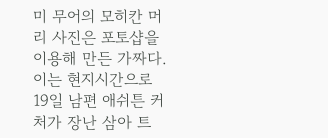미 무어의 모히칸 머리 사진은 포토샵을 이용해 만든 가짜다. 이는 현지시간으로 19일 남편 애쉬튼 커처가 장난 삼아 트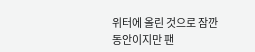위터에 올린 것으로 잠깐 동안이지만 팬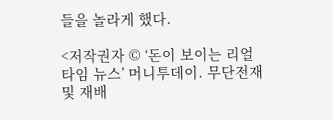들을 놀라게 했다.

<저작권자 © ‘돈이 보이는 리얼타임 뉴스’ 머니투데이. 무단전재 및 재배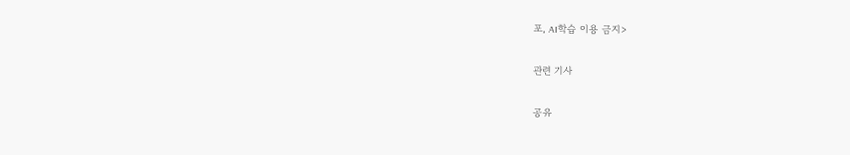포, AI학습 이용 금지>

관련 기사

공유